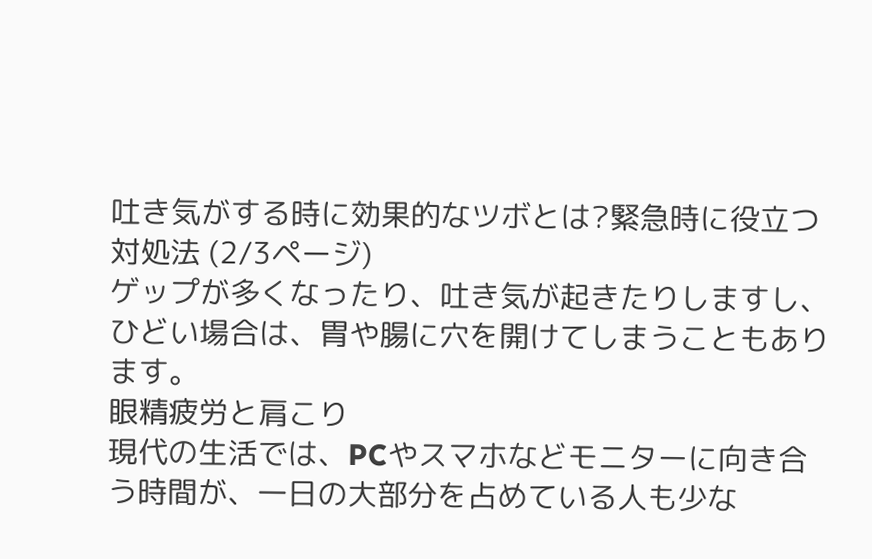吐き気がする時に効果的なツボとは?緊急時に役立つ対処法 (2/3ページ)
ゲップが多くなったり、吐き気が起きたりしますし、ひどい場合は、胃や腸に穴を開けてしまうこともあります。
眼精疲労と肩こり
現代の生活では、PCやスマホなどモニターに向き合う時間が、一日の大部分を占めている人も少な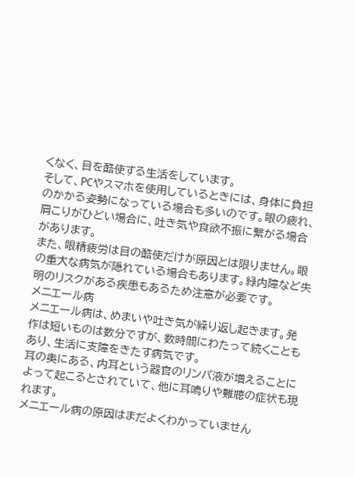くなく、目を酷使する生活をしています。
そして、PCやスマホを使用しているときには、身体に負担のかかる姿勢になっている場合も多いのです。眼の疲れ、肩こりがひどい場合に、吐き気や食欲不振に繋がる場合があります。
また、眼精疲労は目の酷使だけが原因とは限りません。眼の重大な病気が隠れている場合もあります。緑内障など失明のリスクがある疾患もあるため注意が必要です。
メニエール病
メニエール病は、めまいや吐き気が繰り返し起きます。発作は短いものは数分ですが、数時間にわたって続くこともあり、生活に支障をきたす病気です。
耳の奥にある、内耳という器官のリンパ液が増えることによって起こるとされていて、他に耳鳴りや難聴の症状も現れます。
メニエール病の原因はまだよくわかっていません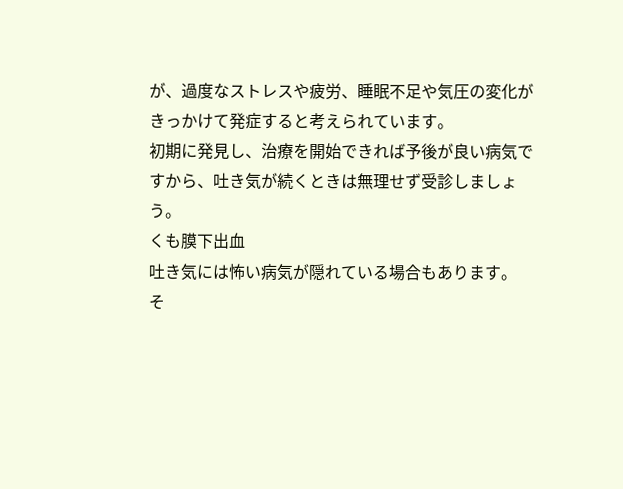が、過度なストレスや疲労、睡眠不足や気圧の変化がきっかけて発症すると考えられています。
初期に発見し、治療を開始できれば予後が良い病気ですから、吐き気が続くときは無理せず受診しましょう。
くも膜下出血
吐き気には怖い病気が隠れている場合もあります。
そ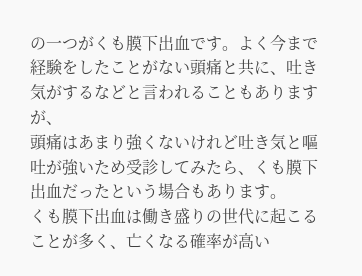の一つがくも膜下出血です。よく今まで経験をしたことがない頭痛と共に、吐き気がするなどと言われることもありますが、
頭痛はあまり強くないけれど吐き気と嘔吐が強いため受診してみたら、くも膜下出血だったという場合もあります。
くも膜下出血は働き盛りの世代に起こることが多く、亡くなる確率が高い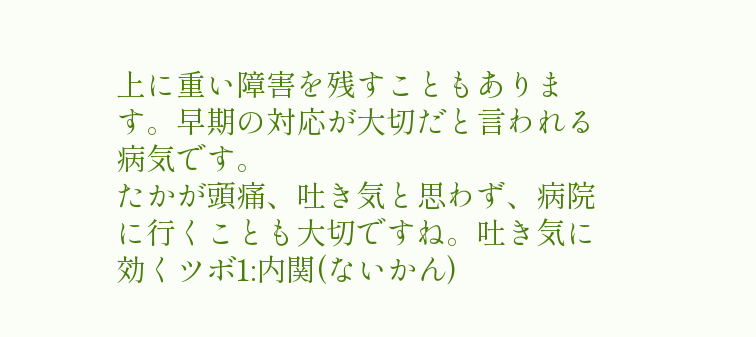上に重い障害を残すこともあります。早期の対応が大切だと言われる病気です。
たかが頭痛、吐き気と思わず、病院に行くことも大切ですね。吐き気に効くツボ1:内関(ないかん)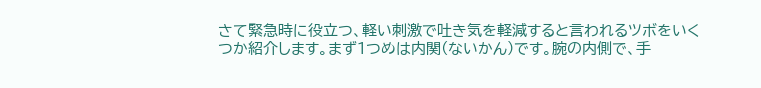さて緊急時に役立つ、軽い刺激で吐き気を軽減すると言われるツボをいくつか紹介します。まず1つめは内関(ないかん)です。腕の内側で、手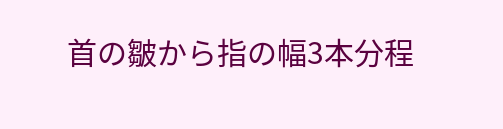首の皺から指の幅3本分程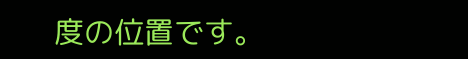度の位置です。